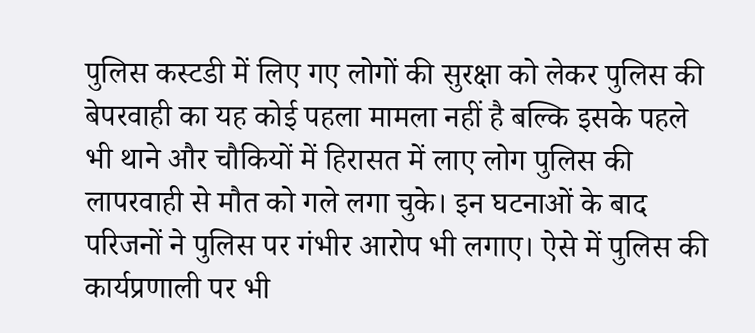पुलिस कस्टडी में लिए गए लोगों की सुरक्षा को लेकर पुलिस की बेपरवाही का यह कोई पहला मामला नहीं है बल्कि इसके पहले भी थाने और चौकियों में हिरासत में लाए लोग पुलिस की लापरवाही से मौत को गले लगा चुके। इन घटनाओं के बाद परिजनों ने पुलिस पर गंभीर आरोप भी लगाए। ऐसे में पुलिस की कार्यप्रणाली पर भी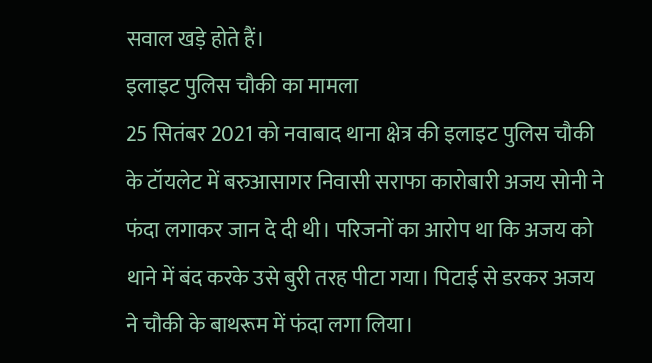सवाल खड़े होते हैं।
इलाइट पुलिस चौकी का मामला
25 सितंबर 2021 को नवाबाद थाना क्षेत्र की इलाइट पुलिस चौकी के टॉयलेट में बरुआसागर निवासी सराफा कारोबारी अजय सोनी ने फंदा लगाकर जान दे दी थी। परिजनों का आरोप था कि अजय को थाने में बंद करके उसे बुरी तरह पीटा गया। पिटाई से डरकर अजय ने चौकी के बाथरूम में फंदा लगा लिया।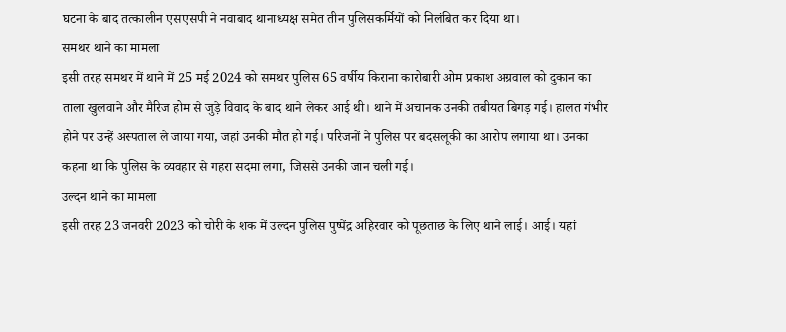घटना के बाद तत्कालीन एसएसपी ने नवाबाद थानाध्यक्ष समेत तीन पुलिसकर्मियों को निलंबित कर दिया था।
समथर थाने का मामला
इसी तरह समथर में थाने में 25 मई 2024 को समथर पुलिस 65 वर्षीय किराना कारोबारी ओम प्रकाश अग्रवाल को दुकान का ताला खुलवाने और मैरिज होम से जुड़े विवाद के बाद थाने लेकर आई थी। थाने में अचानक उनकी तबीयत बिगड़ गई। हालत गंभीर होने पर उन्हें अस्पताल ले जाया गया, जहां उनकी मौत हो गई। परिजनों ने पुलिस पर बदसलूकी का आरोप लगाया था। उनका कहना था कि पुलिस के व्यवहार से गहरा सदमा लगा, जिससे उनकी जान चली गई।
उल्दन थाने का मामला
इसी तरह 23 जनवरी 2023 को चोरी के शक में उल्दन पुलिस पुष्पेंद्र अहिरवार को पूछताछ के लिए थाने लाई। आई। यहां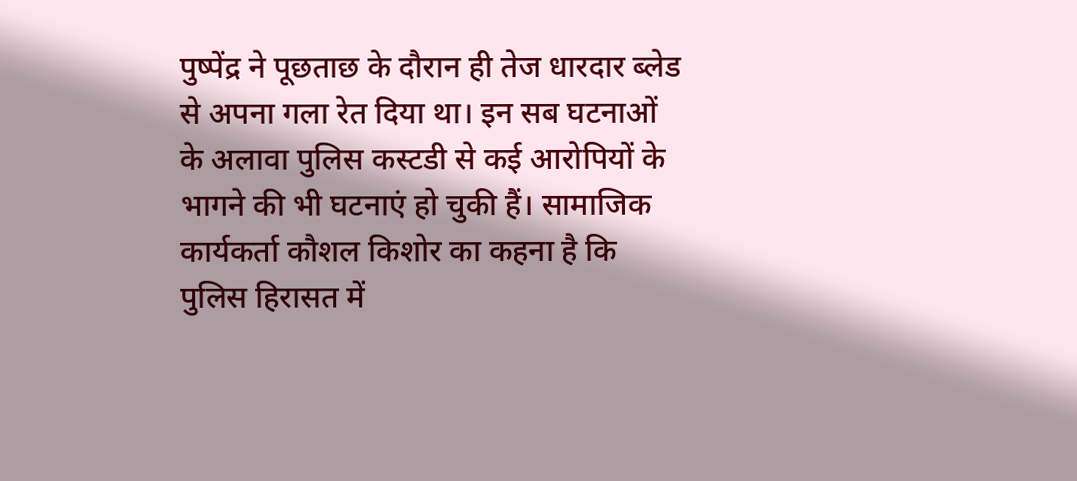पुष्पेंद्र ने पूछताछ के दौरान ही तेज धारदार ब्लेड से अपना गला रेत दिया था। इन सब घटनाओं के अलावा पुलिस कस्टडी से कई आरोपियों के भागने की भी घटनाएं हो चुकी हैं। सामाजिक कार्यकर्ता कौशल किशोर का कहना है कि पुलिस हिरासत में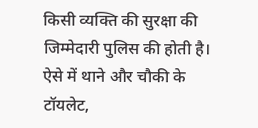किसी व्यक्ति की सुरक्षा की जिम्मेदारी पुलिस की होती है। ऐसे में थाने और चौकी के टॉयलेट,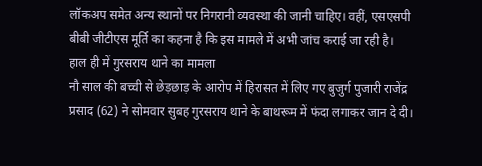लॉकअप समेत अन्य स्थानों पर निगरानी व्यवस्था की जानी चाहिए। वहीं, एसएसपी बीबी जीटीएस मूर्ति का कहना है कि इस मामले में अभी जांच कराई जा रही है।
हाल ही में गुरसराय थाने का मामला
नौ साल की बच्ची से छेड़छाड़ के आरोप में हिरासत में लिए गए बुजुर्ग पुजारी राजेंद्र प्रसाद (62) ने सोमवार सुबह गुरसराय थाने के बाथरूम में फंदा लगाकर जान दे दी।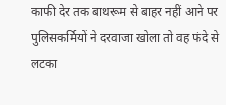काफी देर तक बाथरूम से बाहर नहीं आने पर पुलिसकर्मियों ने दरवाजा खोला तो वह फंदे से लटका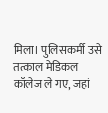मिला। पुलिसकर्मी उसे तत्काल मेडिकल कॉलेज ले गए, जहां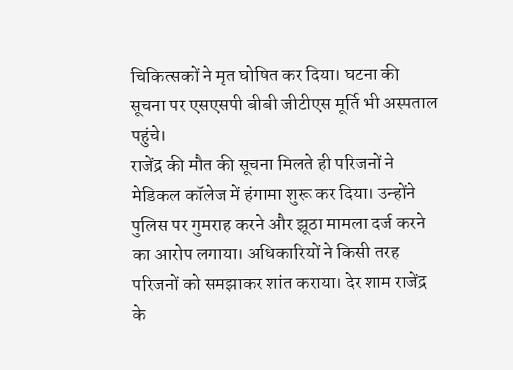चिकित्सकों ने मृत घोषित कर दिया। घटना की सूचना पर एसएसपी बीबी जीटीएस मूर्ति भी अस्पताल पहुंचे।
राजेंद्र की मौत की सूचना मिलते ही परिजनों ने मेडिकल कॉलेज में हंगामा शुरू कर दिया। उन्होंने पुलिस पर गुमराह करने और झूठा मामला दर्ज करने का आरोप लगाया। अधिकारियों ने किसी तरह परिजनों को समझाकर शांत कराया। देर शाम राजेंद्र के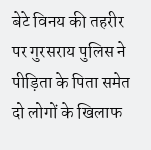बेटे विनय की तहरीर पर गुरसराय पुलिस ने पीड़िता के पिता समेत दो लोगों के खिलाफ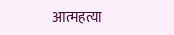आत्महत्या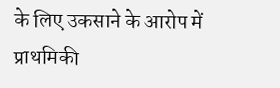के लिए उकसाने के आरोप में प्राथमिकी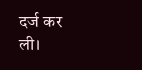दर्ज कर ली।